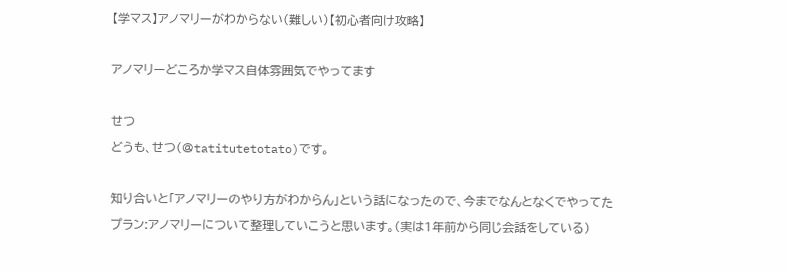【学マス】アノマリーがわからない(難しい)【初心者向け攻略】

アノマリーどころか学マス自体雰囲気でやってます

せつ
どうも、せつ(@tatitutetotato)です。

知り合いと「アノマリーのやり方がわからん」という話になったので、今までなんとなくでやってたプラン:アノマリーについて整理していこうと思います。(実は1年前から同じ会話をしている)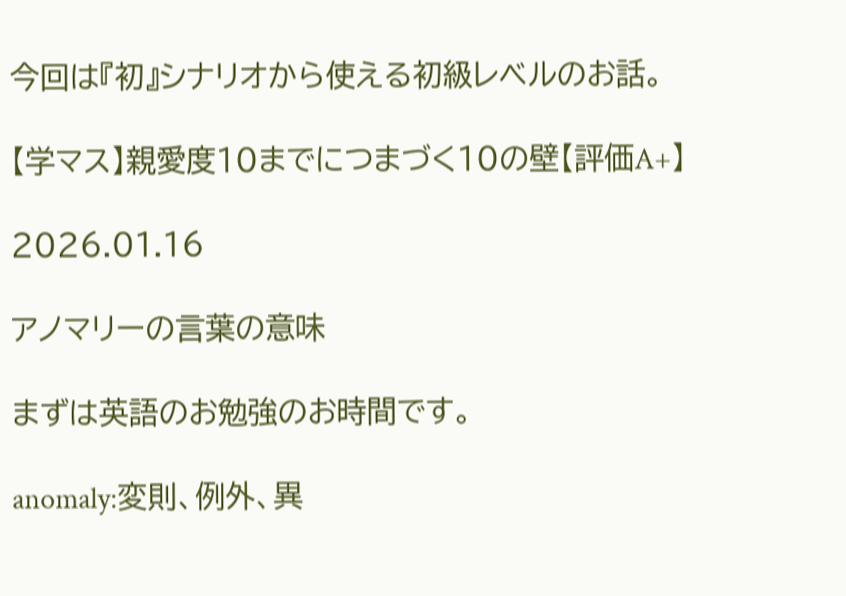今回は『初』シナリオから使える初級レベルのお話。

【学マス】親愛度10までにつまづく10の壁【評価A+】

2026.01.16

アノマリーの言葉の意味

まずは英語のお勉強のお時間です。

anomaly:変則、例外、異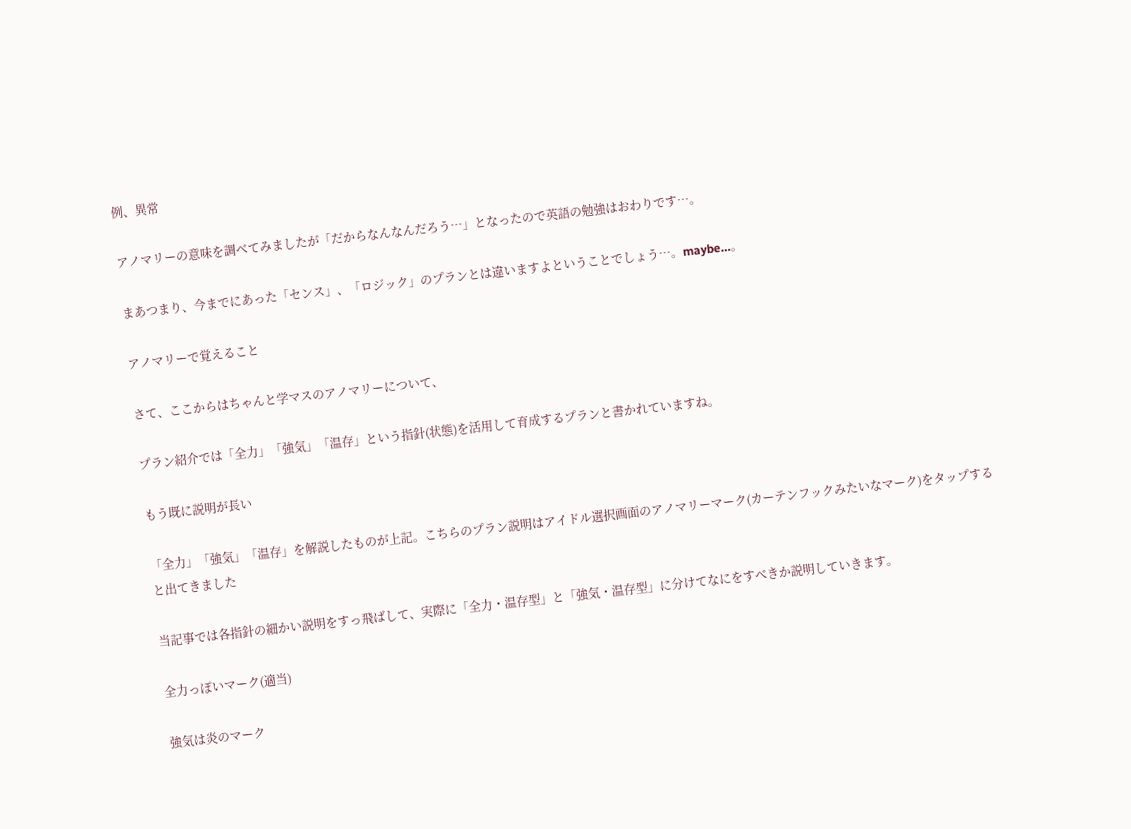例、異常

アノマリーの意味を調べてみましたが「だからなんなんだろう…」となったので英語の勉強はおわりです…。

まあつまり、今までにあった「センス」、「ロジック」のプランとは違いますよということでしょう…。maybe…。

アノマリーで覚えること

さて、ここからはちゃんと学マスのアノマリーについて、

プラン紹介では「全力」「強気」「温存」という指針(状態)を活用して育成するプランと書かれていますね。

もう既に説明が長い

「全力」「強気」「温存」を解説したものが上記。こちらのプラン説明はアイドル選択画面のアノマリーマーク(カーテンフックみたいなマーク)をタップすると出てきました

当記事では各指針の細かい説明をすっ飛ばして、実際に「全力・温存型」と「強気・温存型」に分けてなにをすべきか説明していきます。

全力っぽいマーク(適当)

強気は炎のマーク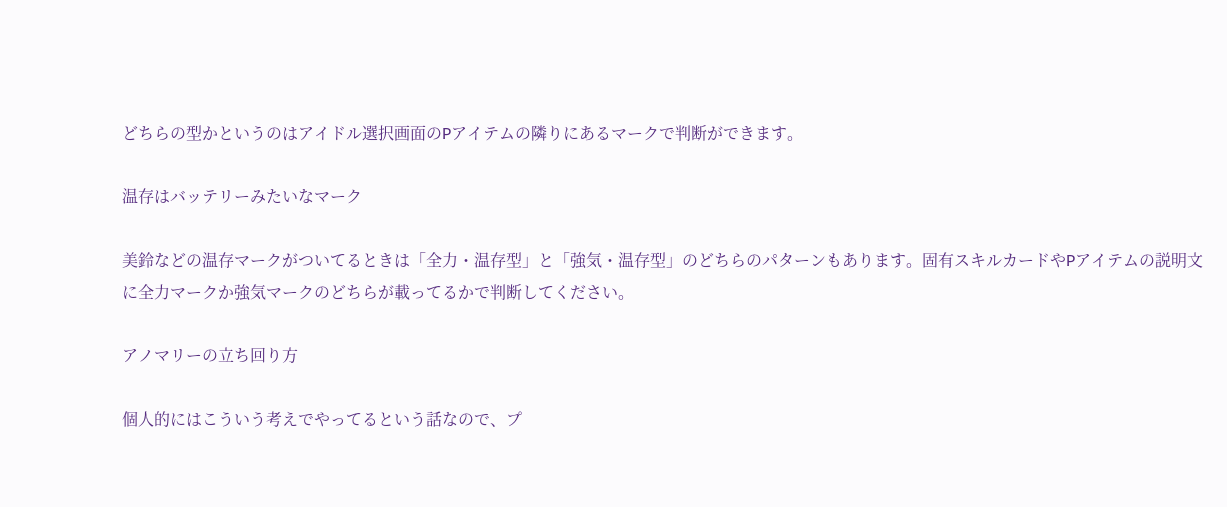どちらの型かというのはアイドル選択画面のPアイテムの隣りにあるマークで判断ができます。

温存はバッテリーみたいなマーク

美鈴などの温存マークがついてるときは「全力・温存型」と「強気・温存型」のどちらのパターンもあります。固有スキルカードやPアイテムの説明文に全力マークか強気マークのどちらが載ってるかで判断してください。

アノマリーの立ち回り方

個人的にはこういう考えでやってるという話なので、プ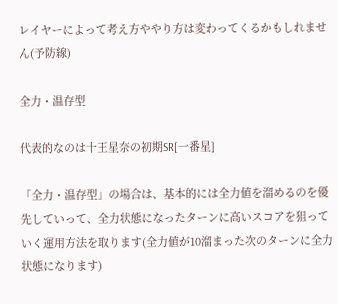レイヤーによって考え方ややり方は変わってくるかもしれません(予防線)

全力・温存型

代表的なのは十王星奈の初期SR[一番星]

「全力・温存型」の場合は、基本的には全力値を溜めるのを優先していって、全力状態になったターンに高いスコアを狙っていく運用方法を取ります(全力値が10溜まった次のターンに全力状態になります)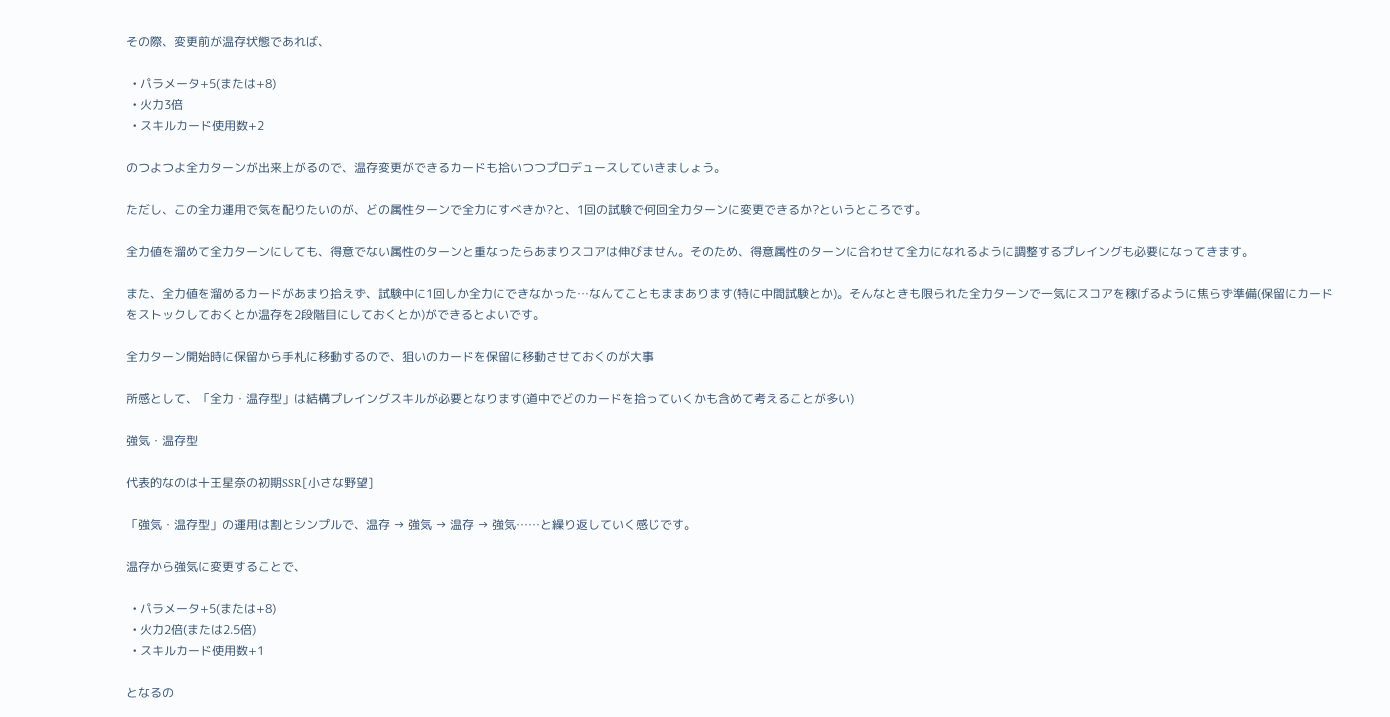その際、変更前が温存状態であれば、

  • パラメータ+5(または+8)
  • 火力3倍
  • スキルカード使用数+2

のつよつよ全力ターンが出来上がるので、温存変更ができるカードも拾いつつプロデュースしていきましょう。

ただし、この全力運用で気を配りたいのが、どの属性ターンで全力にすべきか?と、1回の試験で何回全力ターンに変更できるか?というところです。

全力値を溜めて全力ターンにしても、得意でない属性のターンと重なったらあまりスコアは伸びません。そのため、得意属性のターンに合わせて全力になれるように調整するプレイングも必要になってきます。

また、全力値を溜めるカードがあまり拾えず、試験中に1回しか全力にできなかった…なんてこともままあります(特に中間試験とか)。そんなときも限られた全力ターンで一気にスコアを稼げるように焦らず準備(保留にカードをストックしておくとか温存を2段階目にしておくとか)ができるとよいです。

全力ターン開始時に保留から手札に移動するので、狙いのカードを保留に移動させておくのが大事

所感として、「全力・温存型」は結構プレイングスキルが必要となります(道中でどのカードを拾っていくかも含めて考えることが多い)

強気・温存型

代表的なのは十王星奈の初期SSR[小さな野望]

「強気・温存型」の運用は割とシンプルで、温存 → 強気 → 温存 → 強気……と繰り返していく感じです。

温存から強気に変更することで、

  • パラメータ+5(または+8)
  • 火力2倍(または2.5倍)
  • スキルカード使用数+1

となるの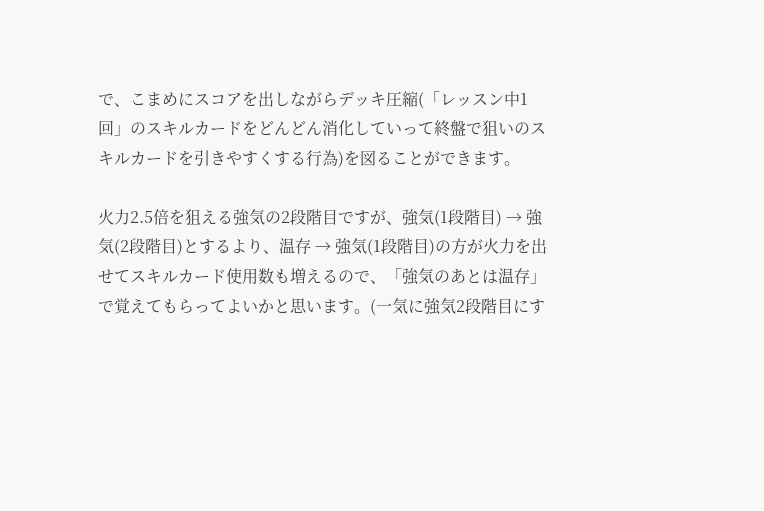で、こまめにスコアを出しながらデッキ圧縮(「レッスン中1回」のスキルカードをどんどん消化していって終盤で狙いのスキルカードを引きやすくする行為)を図ることができます。

火力2.5倍を狙える強気の2段階目ですが、強気(1段階目) → 強気(2段階目)とするより、温存 → 強気(1段階目)の方が火力を出せてスキルカード使用数も増えるので、「強気のあとは温存」で覚えてもらってよいかと思います。(一気に強気2段階目にす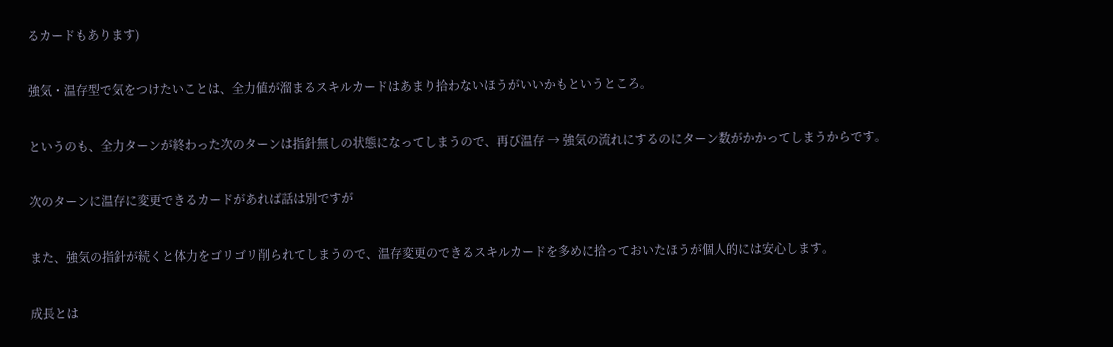るカードもあります)

強気・温存型で気をつけたいことは、全力値が溜まるスキルカードはあまり拾わないほうがいいかもというところ。

というのも、全力ターンが終わった次のターンは指針無しの状態になってしまうので、再び温存 → 強気の流れにするのにターン数がかかってしまうからです。

次のターンに温存に変更できるカードがあれば話は別ですが

また、強気の指針が続くと体力をゴリゴリ削られてしまうので、温存変更のできるスキルカードを多めに拾っておいたほうが個人的には安心します。

成長とは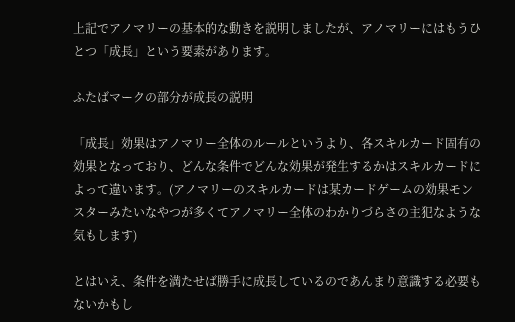上記でアノマリーの基本的な動きを説明しましたが、アノマリーにはもうひとつ「成長」という要素があります。

ふたばマークの部分が成長の説明

「成長」効果はアノマリー全体のルールというより、各スキルカード固有の効果となっており、どんな条件でどんな効果が発生するかはスキルカードによって違います。(アノマリーのスキルカードは某カードゲームの効果モンスターみたいなやつが多くてアノマリー全体のわかりづらさの主犯なような気もします)

とはいえ、条件を満たせば勝手に成長しているのであんまり意識する必要もないかもし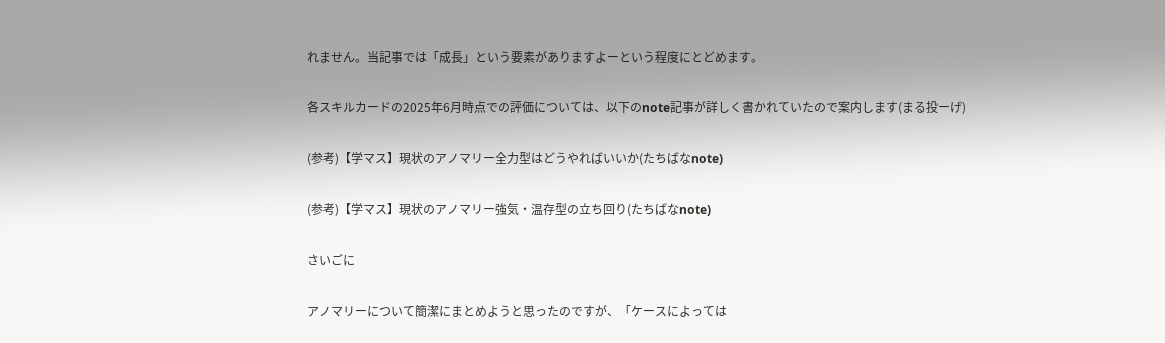れません。当記事では「成長」という要素がありますよーという程度にとどめます。

各スキルカードの2025年6月時点での評価については、以下のnote記事が詳しく書かれていたので案内します(まる投ーげ)

(参考)【学マス】現状のアノマリー全力型はどうやればいいか(たちばなnote)

(参考)【学マス】現状のアノマリー強気・温存型の立ち回り(たちばなnote)

さいごに

アノマリーについて簡潔にまとめようと思ったのですが、「ケースによっては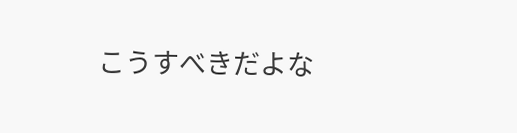こうすべきだよな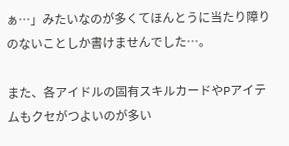ぁ…」みたいなのが多くてほんとうに当たり障りのないことしか書けませんでした…。

また、各アイドルの固有スキルカードやPアイテムもクセがつよいのが多い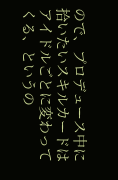ので、プロデュース中に拾いたいスキルカードはアイドルごとに変わってくる、というの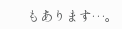もあります…。